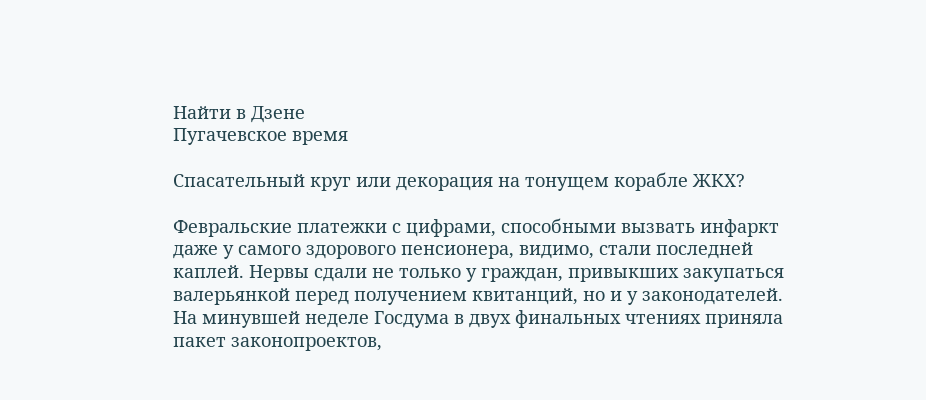Найти в Дзене
Пугачевское время

Спасательный круг или декорация на тонущем корабле ЖКХ?

Февральские платежки с цифрами, способными вызвать инфаркт даже у самого здорового пенсионера, видимо, стали последней каплей. Нервы сдали не только у граждан, привыкших закупаться валерьянкой перед получением квитанций, но и у законодателей. На минувшей неделе Госдума в двух финальных чтениях приняла пакет законопроектов,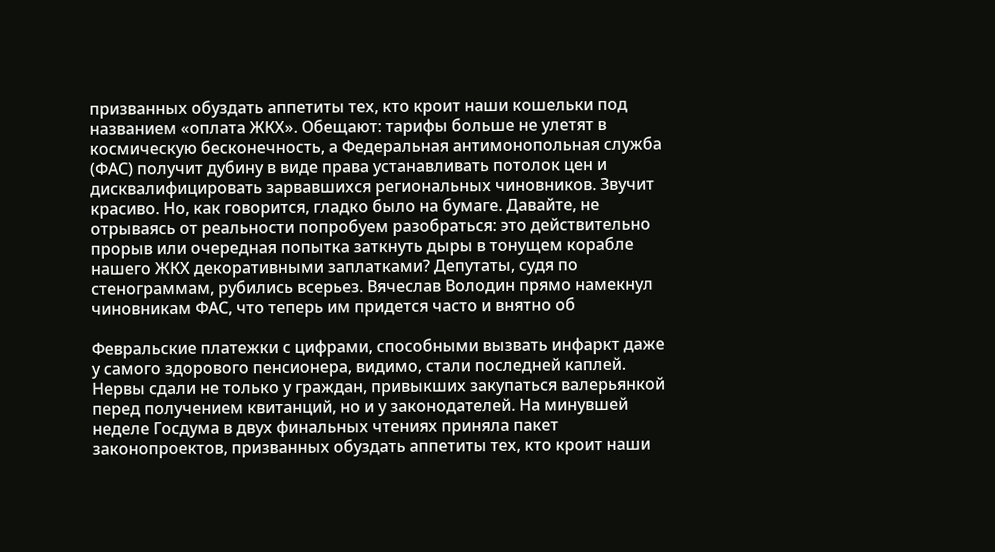призванных обуздать аппетиты тех, кто кроит наши кошельки под названием «оплата ЖКХ». Обещают: тарифы больше не улетят в космическую бесконечность, а Федеральная антимонопольная служба (ФАС) получит дубину в виде права устанавливать потолок цен и дисквалифицировать зарвавшихся региональных чиновников. Звучит красиво. Но, как говорится, гладко было на бумаге. Давайте, не отрываясь от реальности попробуем разобраться: это действительно прорыв или очередная попытка заткнуть дыры в тонущем корабле нашего ЖКХ декоративными заплатками? Депутаты, судя по стенограммам, рубились всерьез. Вячеслав Володин прямо намекнул чиновникам ФАС, что теперь им придется часто и внятно об

Февральские платежки с цифрами, способными вызвать инфаркт даже у самого здорового пенсионера, видимо, стали последней каплей. Нервы сдали не только у граждан, привыкших закупаться валерьянкой перед получением квитанций, но и у законодателей. На минувшей неделе Госдума в двух финальных чтениях приняла пакет законопроектов, призванных обуздать аппетиты тех, кто кроит наши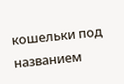кошельки под названием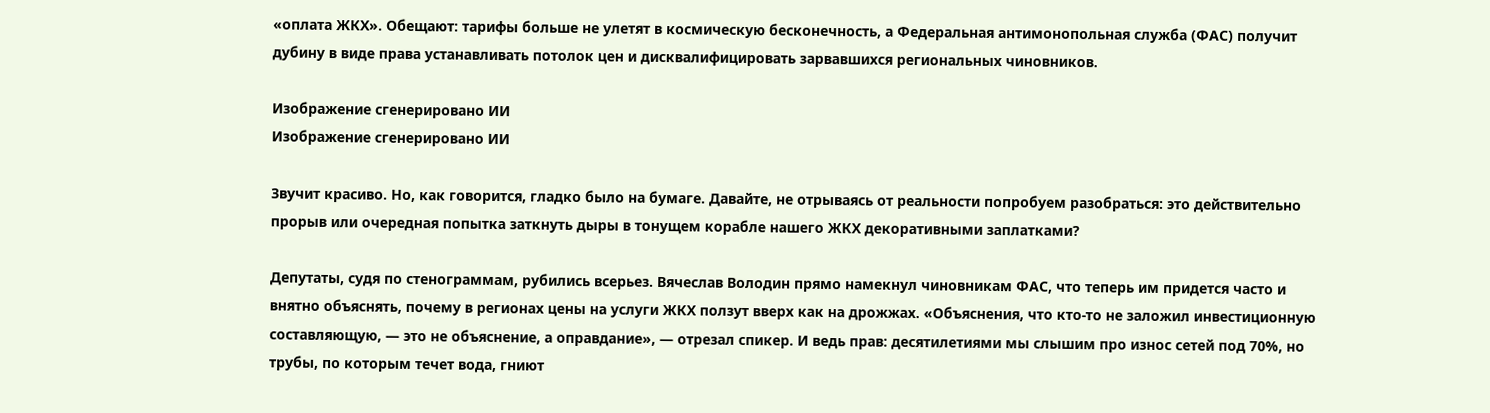«оплата ЖКХ». Обещают: тарифы больше не улетят в космическую бесконечность, а Федеральная антимонопольная служба (ФАС) получит дубину в виде права устанавливать потолок цен и дисквалифицировать зарвавшихся региональных чиновников.

Изображение сгенерировано ИИ
Изображение сгенерировано ИИ

Звучит красиво. Но, как говорится, гладко было на бумаге. Давайте, не отрываясь от реальности попробуем разобраться: это действительно прорыв или очередная попытка заткнуть дыры в тонущем корабле нашего ЖКХ декоративными заплатками?

Депутаты, судя по стенограммам, рубились всерьез. Вячеслав Володин прямо намекнул чиновникам ФАС, что теперь им придется часто и внятно объяснять, почему в регионах цены на услуги ЖКХ ползут вверх как на дрожжах. «Объяснения, что кто-то не заложил инвестиционную составляющую, — это не объяснение, а оправдание», — отрезал спикер. И ведь прав: десятилетиями мы слышим про износ сетей под 70%, но трубы, по которым течет вода, гниют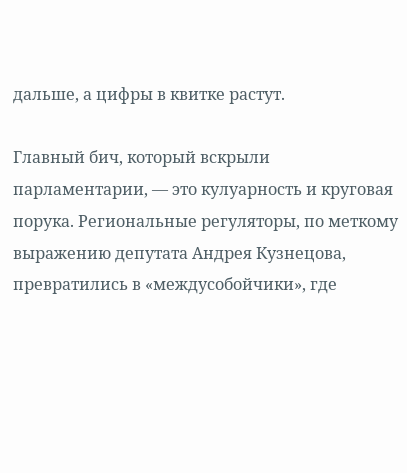дальше, а цифры в квитке растут.

Главный бич, который вскрыли парламентарии, — это кулуарность и круговая порука. Региональные регуляторы, по меткому выражению депутата Андрея Кузнецова, превратились в «междусобойчики», где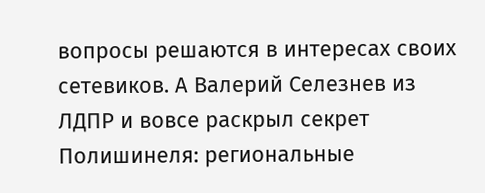вопросы решаются в интересах своих сетевиков. А Валерий Селезнев из ЛДПР и вовсе раскрыл секрет Полишинеля: региональные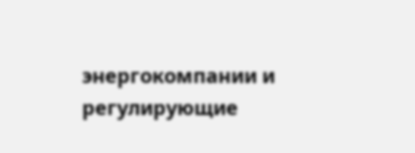энергокомпании и регулирующие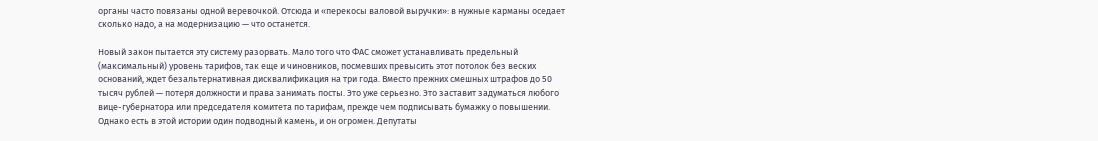органы часто повязаны одной веревочкой. Отсюда и «перекосы валовой выручки»: в нужные карманы оседает сколько надо, а на модернизацию — что останется.

Новый закон пытается эту систему разорвать. Мало того что ФАС сможет устанавливать предельный (максимальный) уровень тарифов, так еще и чиновников, посмевших превысить этот потолок без веских оснований, ждет безальтернативная дисквалификация на три года. Вместо прежних смешных штрафов до 50 тысяч рублей — потеря должности и права занимать посты. Это уже серьезно. Это заставит задуматься любого вице-губернатора или председателя комитета по тарифам, прежде чем подписывать бумажку о повышении.
Однако есть в этой истории один подводный камень, и он огромен. Депутаты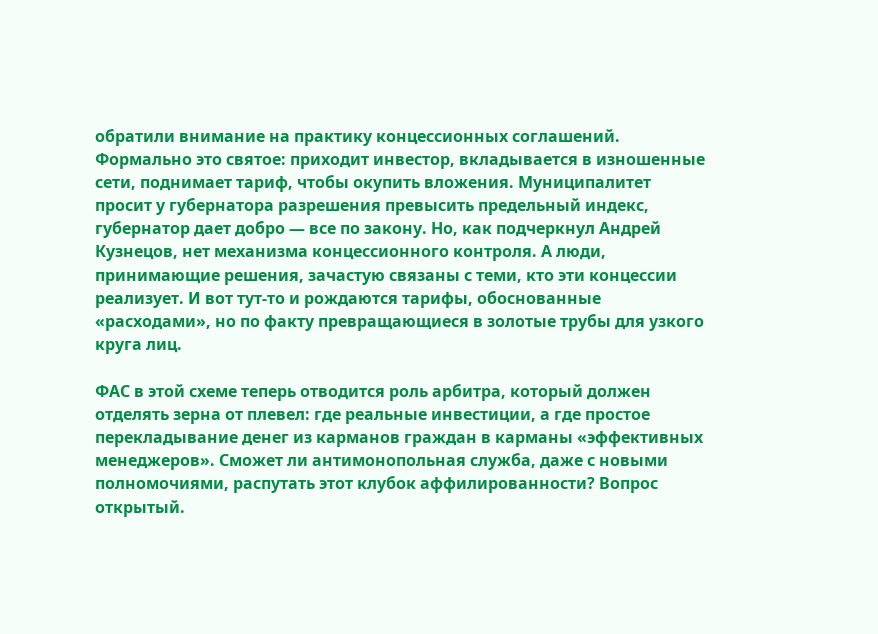обратили внимание на практику концессионных соглашений. Формально это святое: приходит инвестор, вкладывается в изношенные сети, поднимает тариф, чтобы окупить вложения. Муниципалитет просит у губернатора разрешения превысить предельный индекс, губернатор дает добро — все по закону. Но, как подчеркнул Андрей Кузнецов, нет механизма концессионного контроля. А люди, принимающие решения, зачастую связаны с теми, кто эти концессии реализует. И вот тут-то и рождаются тарифы, обоснованные «расходами», но по факту превращающиеся в золотые трубы для узкого круга лиц.

ФАС в этой схеме теперь отводится роль арбитра, который должен отделять зерна от плевел: где реальные инвестиции, а где простое перекладывание денег из карманов граждан в карманы «эффективных менеджеров». Сможет ли антимонопольная служба, даже с новыми полномочиями, распутать этот клубок аффилированности? Вопрос открытый.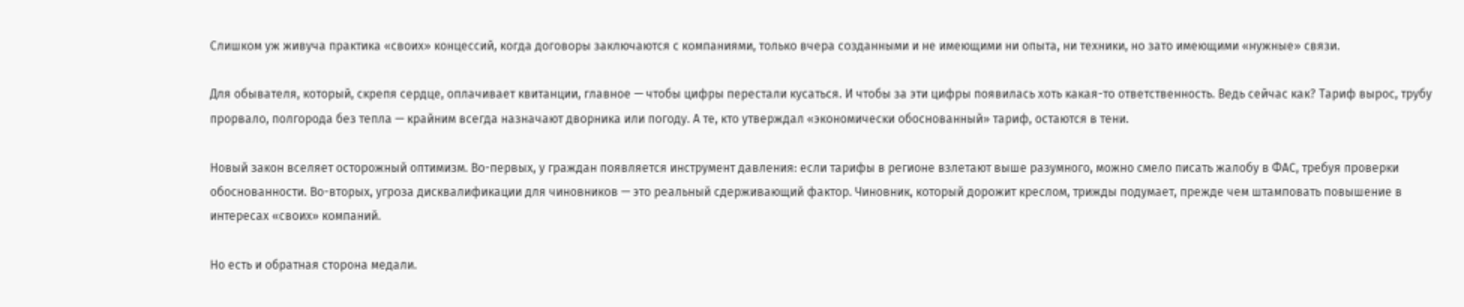Слишком уж живуча практика «своих» концессий, когда договоры заключаются с компаниями, только вчера созданными и не имеющими ни опыта, ни техники, но зато имеющими «нужные» связи.

Для обывателя, который, скрепя сердце, оплачивает квитанции, главное — чтобы цифры перестали кусаться. И чтобы за эти цифры появилась хоть какая-то ответственность. Ведь сейчас как? Тариф вырос, трубу прорвало, полгорода без тепла — крайним всегда назначают дворника или погоду. А те, кто утверждал «экономически обоснованный» тариф, остаются в тени.

Новый закон вселяет осторожный оптимизм. Во-первых, у граждан появляется инструмент давления: если тарифы в регионе взлетают выше разумного, можно смело писать жалобу в ФАС, требуя проверки обоснованности. Во-вторых, угроза дисквалификации для чиновников — это реальный сдерживающий фактор. Чиновник, который дорожит креслом, трижды подумает, прежде чем штамповать повышение в интересах «своих» компаний.

Но есть и обратная сторона медали.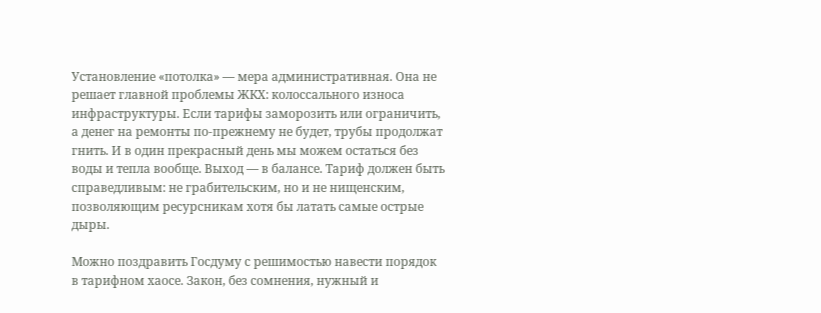Установление «потолка» — мера административная. Она не решает главной проблемы ЖКХ: колоссального износа инфраструктуры. Если тарифы заморозить или ограничить, а денег на ремонты по-прежнему не будет, трубы продолжат гнить. И в один прекрасный день мы можем остаться без воды и тепла вообще. Выход — в балансе. Тариф должен быть справедливым: не грабительским, но и не нищенским, позволяющим ресурсникам хотя бы латать самые острые дыры.

Можно поздравить Госдуму с решимостью навести порядок в тарифном хаосе. Закон, без сомнения, нужный и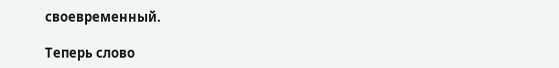своевременный.

Теперь слово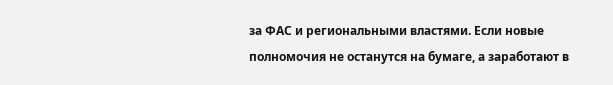за ФАС и региональными властями. Если новые полномочия не останутся на бумаге, а заработают в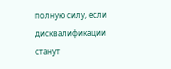полную силу, если дисквалификации станут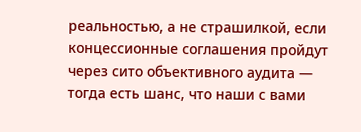реальностью, а не страшилкой, если концессионные соглашения пройдут через сито объективного аудита — тогда есть шанс, что наши с вами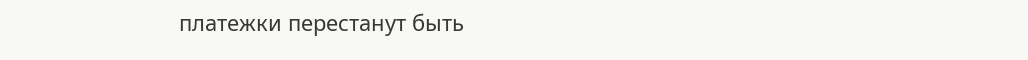платежки перестанут быть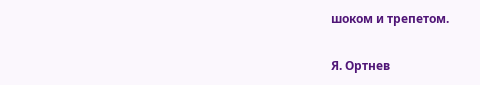шоком и трепетом.

Я. Ортнев